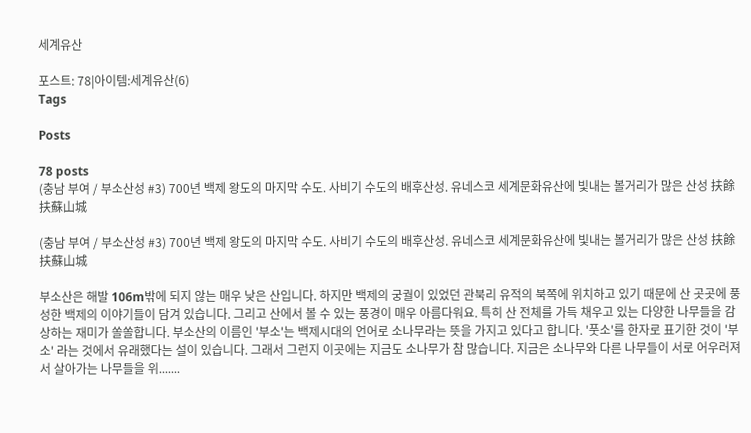세계유산

포스트: 78|아이템:세계유산(6)
Tags

Posts

78 posts
(충남 부여 / 부소산성 #3) 700년 백제 왕도의 마지막 수도. 사비기 수도의 배후산성. 유네스코 세계문화유산에 빛내는 볼거리가 많은 산성 扶餘 扶蘇山城

(충남 부여 / 부소산성 #3) 700년 백제 왕도의 마지막 수도. 사비기 수도의 배후산성. 유네스코 세계문화유산에 빛내는 볼거리가 많은 산성 扶餘 扶蘇山城

부소산은 해발 106m밖에 되지 않는 매우 낮은 산입니다. 하지만 백제의 궁궐이 있었던 관북리 유적의 북쪽에 위치하고 있기 때문에 산 곳곳에 풍성한 백제의 이야기들이 담겨 있습니다. 그리고 산에서 볼 수 있는 풍경이 매우 아름다워요. 특히 산 전체를 가득 채우고 있는 다양한 나무들을 감상하는 재미가 쏠쏠합니다. 부소산의 이름인 '부소'는 백제시대의 언어로 소나무라는 뜻을 가지고 있다고 합니다. '풋소'를 한자로 표기한 것이 '부소' 라는 것에서 유래했다는 설이 있습니다. 그래서 그런지 이곳에는 지금도 소나무가 참 많습니다. 지금은 소나무와 다른 나무들이 서로 어우러져서 살아가는 나무들을 위.......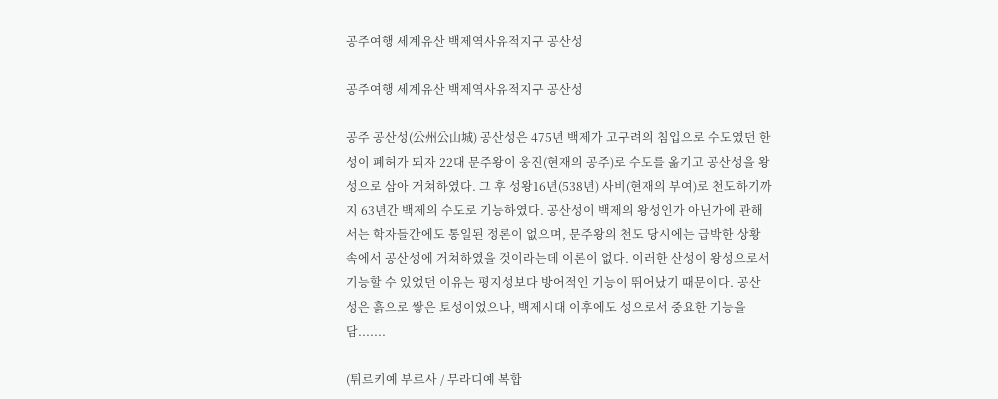공주여행 세계유산 백제역사유적지구 공산성

공주여행 세계유산 백제역사유적지구 공산성

공주 공산성(公州公山城) 공산성은 475년 백제가 고구려의 침입으로 수도였던 한성이 폐허가 되자 22대 문주왕이 웅진(현재의 공주)로 수도를 옮기고 공산성을 왕성으로 삼아 거쳐하였다. 그 후 성왕16년(538년) 사비(현재의 부여)로 천도하기까지 63년간 백제의 수도로 기능하였다. 공산성이 백제의 왕성인가 아닌가에 관해서는 학자들간에도 통일된 정론이 없으며, 문주왕의 천도 당시에는 급박한 상황속에서 공산성에 거쳐하였을 것이라는데 이론이 없다. 이러한 산성이 왕성으로서 기능할 수 있었던 이유는 평지성보다 방어적인 기능이 뛰어났기 때문이다. 공산성은 흙으로 쌓은 토성이었으나, 백제시대 이후에도 성으로서 중요한 기능을 담.......

(튀르키예 부르사 / 무라디예 복합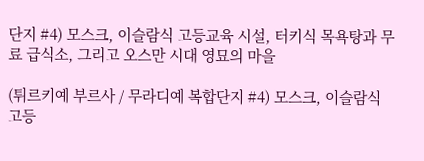단지 #4) 모스크, 이슬람식 고등교육 시설, 터키식 목욕탕과 무료 급식소, 그리고 오스만 시대 영묘의 마을

(튀르키예 부르사 / 무라디예 복합단지 #4) 모스크, 이슬람식 고등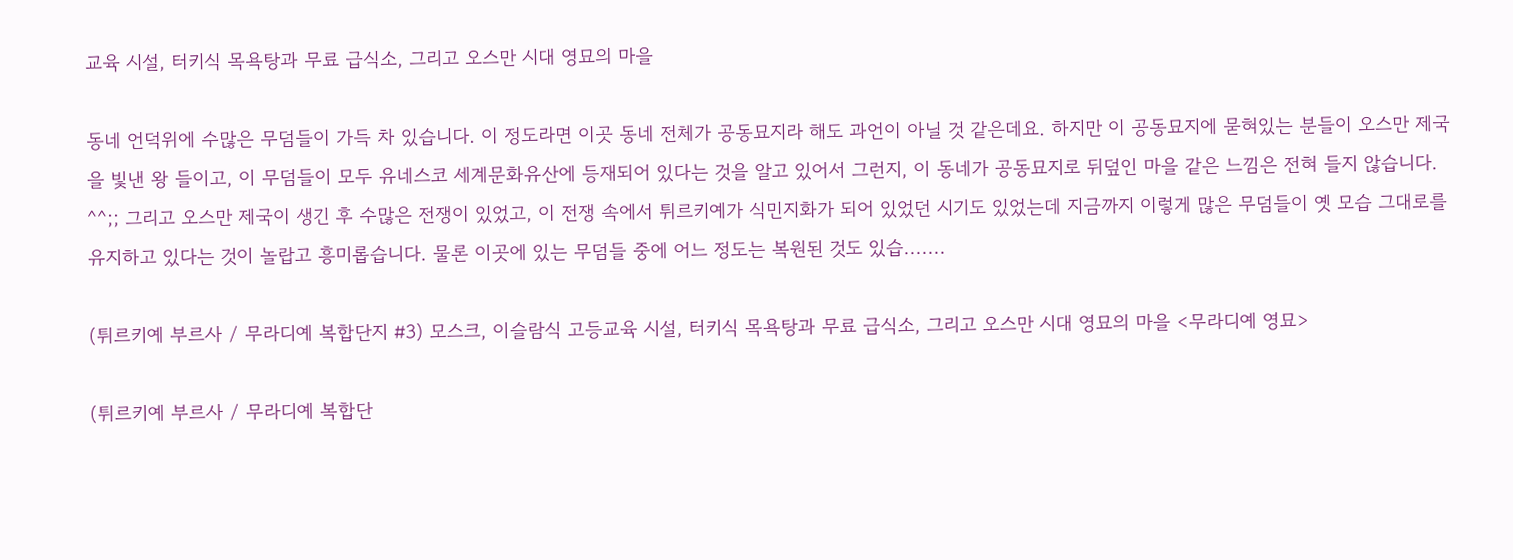교육 시설, 터키식 목욕탕과 무료 급식소, 그리고 오스만 시대 영묘의 마을

동네 언덕위에 수많은 무덤들이 가득 차 있습니다. 이 정도라면 이곳 동네 전체가 공동묘지라 해도 과언이 아닐 것 같은데요. 하지만 이 공동묘지에 묻혀있는 분들이 오스만 제국을 빛낸 왕 들이고, 이 무덤들이 모두 유네스코 세계문화유산에 등재되어 있다는 것을 알고 있어서 그런지, 이 동네가 공동묘지로 뒤덮인 마을 같은 느낌은 전혀 들지 않습니다. ^^;; 그리고 오스만 제국이 생긴 후 수많은 전쟁이 있었고, 이 전쟁 속에서 튀르키예가 식민지화가 되어 있었던 시기도 있었는데 지금까지 이렇게 많은 무덤들이 옛 모습 그대로를 유지하고 있다는 것이 놀랍고 흥미롭습니다. 물론 이곳에 있는 무덤들 중에 어느 정도는 복원된 것도 있습.......

(튀르키예 부르사 / 무라디예 복합단지 #3) 모스크, 이슬람식 고등교육 시설, 터키식 목욕탕과 무료 급식소, 그리고 오스만 시대 영묘의 마을 <무라디예 영묘>

(튀르키예 부르사 / 무라디예 복합단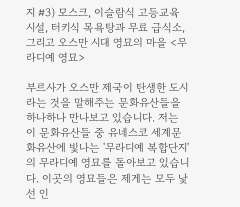지 #3) 모스크, 이슬람식 고등교육 시설, 터키식 목욕탕과 무료 급식소, 그리고 오스만 시대 영묘의 마을 <무라디예 영묘>

부르사가 오스만 제국이 탄생한 도시라는 것을 말해주는 문화유산들을 하나하나 만나보고 있습니다. 저는 이 문화유산들 중 유네스코 세계문화유산에 빛나는 '무라디예 복합단지'의 무라디예 영묘를 돌아보고 있습니다. 이곳의 영묘들은 제게는 모두 낯선 인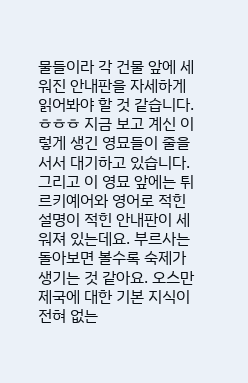물들이라 각 건물 앞에 세워진 안내판을 자세하게 읽어봐야 할 것 같습니다. ㅎㅎㅎ 지금 보고 계신 이렇게 생긴 영묘들이 줄을 서서 대기하고 있습니다. 그리고 이 영묘 앞에는 튀르키예어와 영어로 적힌 설명이 적힌 안내판이 세워져 있는데요. 부르사는 돌아보면 볼수록 숙제가 생기는 것 같아요. 오스만 제국에 대한 기본 지식이 전혀 없는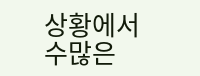상황에서 수많은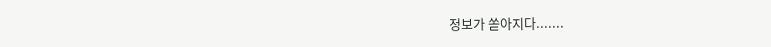정보가 쏟아지다.......